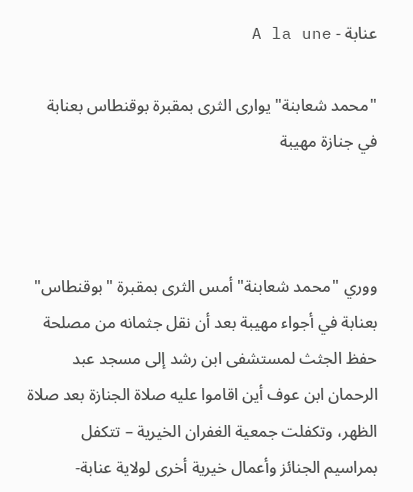عنابة - A la une

"محمد شعابنة" يوارى الثرى بمقبرة بوقنطاس بعنابة في جنازة مهيبة



ووري "محمد شعابنة" أمس الثرى بمقبرة "بوقنطاس" بعنابة في أجواء مهيبة بعد أن نقل جثمانه من مصلحة حفظ الجثث لمستشفى ابن رشد إلى مسجد عبد الرحمان ابن عوف أين اقاموا عليه صلاة الجنازة بعد صلاة الظهر، وتكفلت جمعية الغفران الخيرية – تتكفل بمراسيم الجنائز وأعمال خيرية أخرى لولاية عنابة-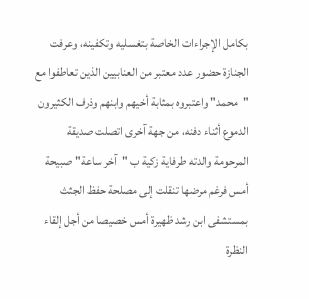بكامل الإجراءات الخاصة بتغسليه وتكفينه، وعرفت الجنازة حضور عدد معتبر من العنابيين الذين تعاطفوا مع "محمد" واعتبروه بمثابة أخيهم وابنهم وذرف الكثيرون الدموع أثناء دفنه، من جهة آخرى اتصلت صديقة المرحومة والدته طرفاية زكية ب "آخر ساعة" صبيحة أمس فرغم مرضها تنقلت إلى مصلحة حفظ الجثث بمستشفى ابن رشد ظهيرة أمس خصيصا من أجل إلقاء النظرة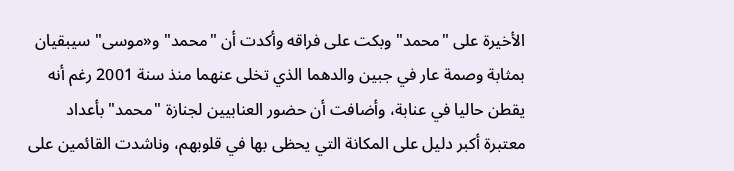الأخيرة على "محمد" وبكت على فراقه وأكدت أن "محمد" و«موسى" سيبقيان بمثابة وصمة عار في جبين والدهما الذي تخلى عنهما منذ سنة 2001 رغم أنه يقطن حاليا في عنابة، وأضافت أن حضور العنابيين لجنازة "محمد" بأعداد معتبرة أكبر دليل على المكانة التي يحظى بها في قلوبهم، وناشدت القائمين على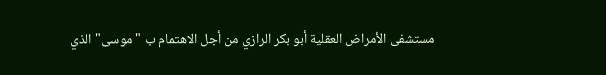مستشفى الأمراض العقلية أبو بكر الرازي من أجل الاهتمام ب "موسى" الذي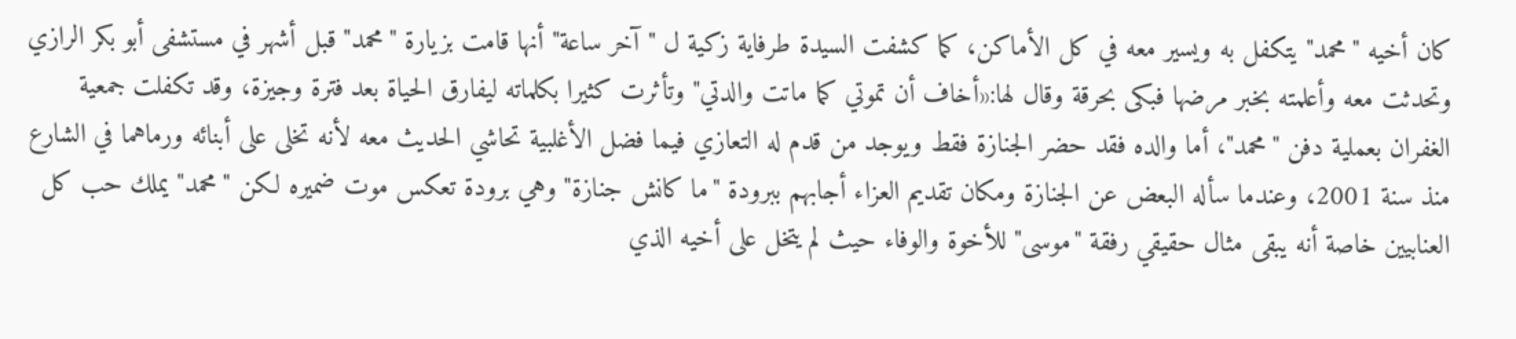كان أخيه "محمد" يتكفل به ويسير معه في كل الأماكن، كما كشفت السيدة طرفاية زكية ل "آخر ساعة" أنها قامت بزيارة "محمد" قبل أشهر في مستشفى أبو بكر الرازي وتحدثت معه وأعلمته بخبر مرضها فبكى بحرقة وقال لها:«أخاف أن تموتي كما ماتت والدتي" وتأثرت كثيرا بكلماته ليفارق الحياة بعد فترة وجيزة، وقد تكفلت جمعية الغفران بعملية دفن "محمد"، أما والده فقد حضر الجنازة فقط ويوجد من قدم له التعازي فيما فضل الأغلبية تحاشي الحديث معه لأنه تخلى على أبنائه ورماهما في الشارع منذ سنة 2001، وعندما سأله البعض عن الجنازة ومكان تقديم العزاء أجابهم ببرودة "ما كانش جنازة" وهي برودة تعكس موت ضميره لكن "محمد" يملك حب كل العنابيين خاصة أنه يبقى مثال حقيقي رفقة "موسى" للأخوة والوفاء حيث لم يتخل على أخيه الذي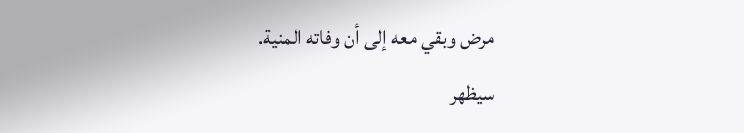مرض وبقي معه إلى أن وفاته المنية.
سيظهر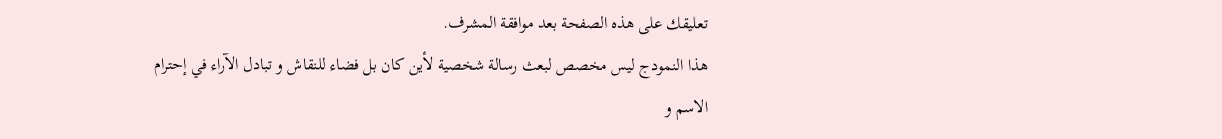تعليقك على هذه الصفحة بعد موافقة المشرف.
هذا النمودج ليس مخصص لبعث رسالة شخصية لأين كان بل فضاء للنقاش و تبادل الآراء في إحترام
الاسم و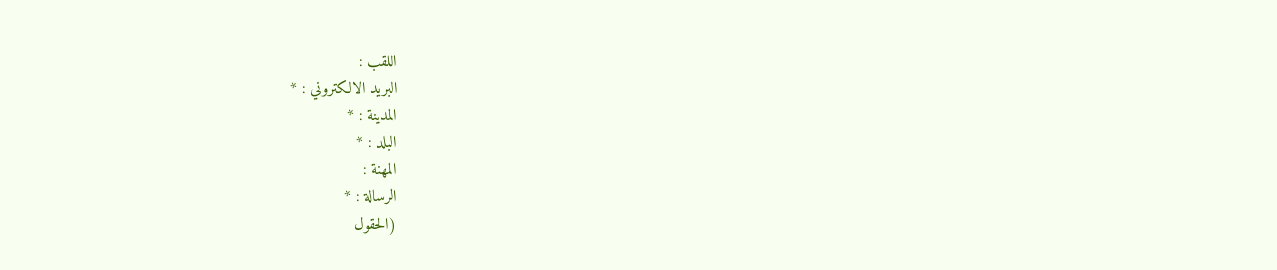اللقب :
البريد الالكتروني : *
المدينة : *
البلد : *
المهنة :
الرسالة : *
(الحقول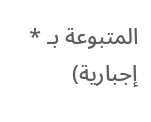المتبوعة بـ * إجبارية)